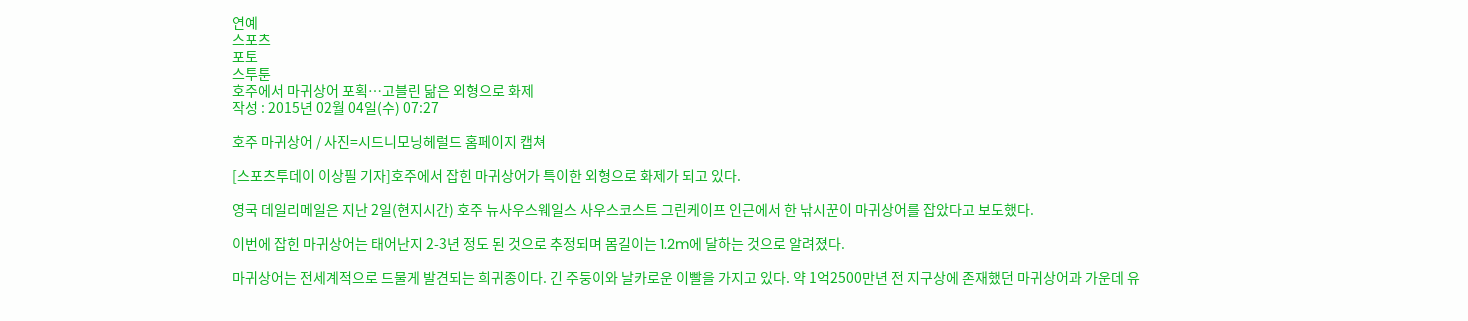연예
스포츠
포토
스투툰
호주에서 마귀상어 포획…고블린 닮은 외형으로 화제
작성 : 2015년 02월 04일(수) 07:27

호주 마귀상어 / 사진=시드니모닝헤럴드 홈페이지 캡쳐

[스포츠투데이 이상필 기자]호주에서 잡힌 마귀상어가 특이한 외형으로 화제가 되고 있다.

영국 데일리메일은 지난 2일(현지시간) 호주 뉴사우스웨일스 사우스코스트 그린케이프 인근에서 한 낚시꾼이 마귀상어를 잡았다고 보도했다.

이번에 잡힌 마귀상어는 태어난지 2-3년 정도 된 것으로 추정되며 몸길이는 1.2m에 달하는 것으로 알려졌다.

마귀상어는 전세계적으로 드물게 발견되는 희귀종이다. 긴 주둥이와 날카로운 이빨을 가지고 있다. 약 1억2500만년 전 지구상에 존재했던 마귀상어과 가운데 유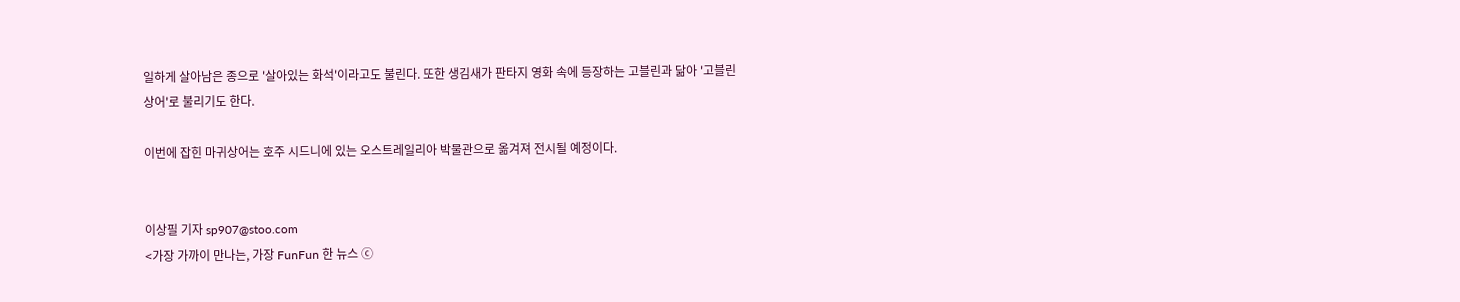일하게 살아남은 종으로 '살아있는 화석'이라고도 불린다. 또한 생김새가 판타지 영화 속에 등장하는 고블린과 닮아 '고블린 상어'로 불리기도 한다.

이번에 잡힌 마귀상어는 호주 시드니에 있는 오스트레일리아 박물관으로 옮겨져 전시될 예정이다.


이상필 기자 sp907@stoo.com
<가장 가까이 만나는, 가장 FunFun 한 뉴스 ⓒ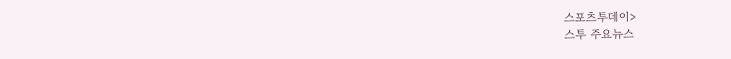스포츠투데이>
스투 주요뉴스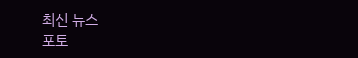최신 뉴스
포토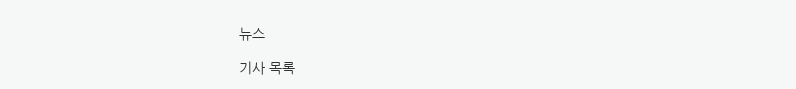뉴스

기사 목록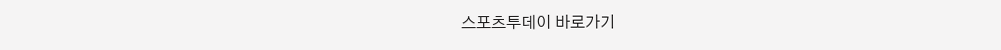스포츠투데이 바로가기